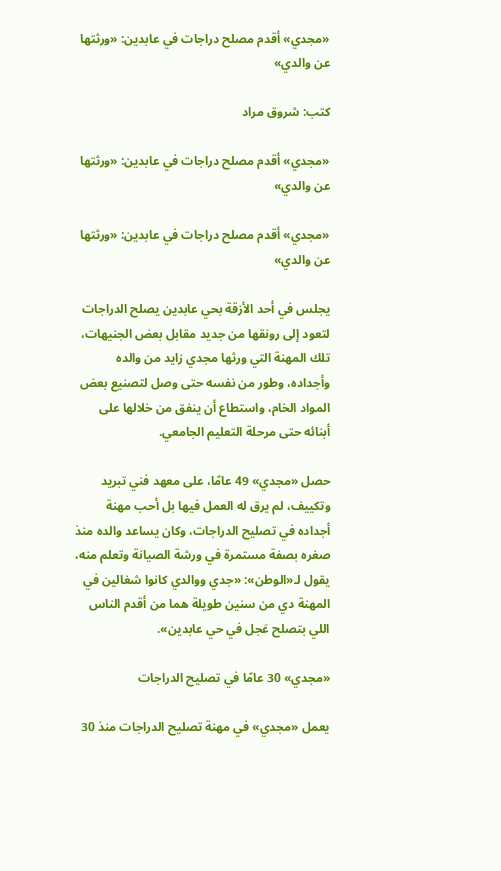«مجدي» أقدم مصلح دراجات في عابدين: «ورثتها عن والدي»

كتب: شروق مراد

«مجدي» أقدم مصلح دراجات في عابدين: «ورثتها عن والدي»

«مجدي» أقدم مصلح دراجات في عابدين: «ورثتها عن والدي»

يجلس في أحد الأزقة بحي عابدين يصلح الدراجات لتعود إلى رونقها من جديد مقابل بعض الجنيهات، تلك المهنة التي ورثها مجدي زايد من والده وأجداده، وطور من نفسه حتى وصل لتصنيع بعض المواد الخام، واستطاع أن ينفق من خلالها على أبنائه حتى مرحلة التعليم الجامعي.

حصل «مجدي» 49 عامًا، على معهد فني تبريد وتكييف، لم يرق له العمل فيها بل أحب مهنة أجداده في تصليح الدراجات، وكان يساعد والده منذ صغره بصفة مستمرة في ورشة الصيانة وتعلم منه، يقول لـ«الوطن»: «جدي ووالدي كانوا شغالين في المهنة دي من سنين طويلة هما من أقدم الناس اللي بتصلح عَجل في حي عابدين».

«مجدي» 30 عامًا في تصليح الدراجات

يعمل «مجدي» في مهنة تصليح الدراجات منذ 30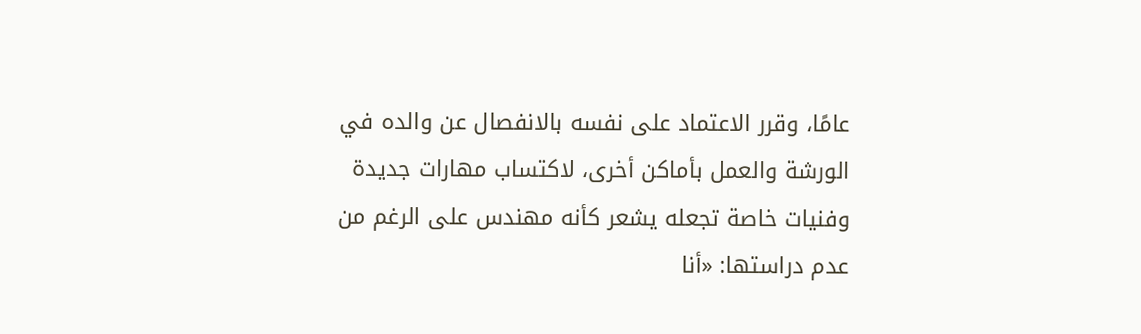عامًا، وقرر الاعتماد على نفسه بالانفصال عن والده في الورشة والعمل بأماكن أخرى، لاكتساب مهارات جديدة وفنيات خاصة تجعله يشعر كأنه مهندس على الرغم من عدم دراستها: «أنا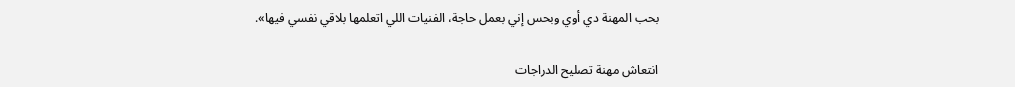بحب المهنة دي أوي وبحس إني بعمل حاجة، الفنيات اللي اتعلمها بلاقي نفسي فيها».

انتعاش مهنة تصليح الدراجات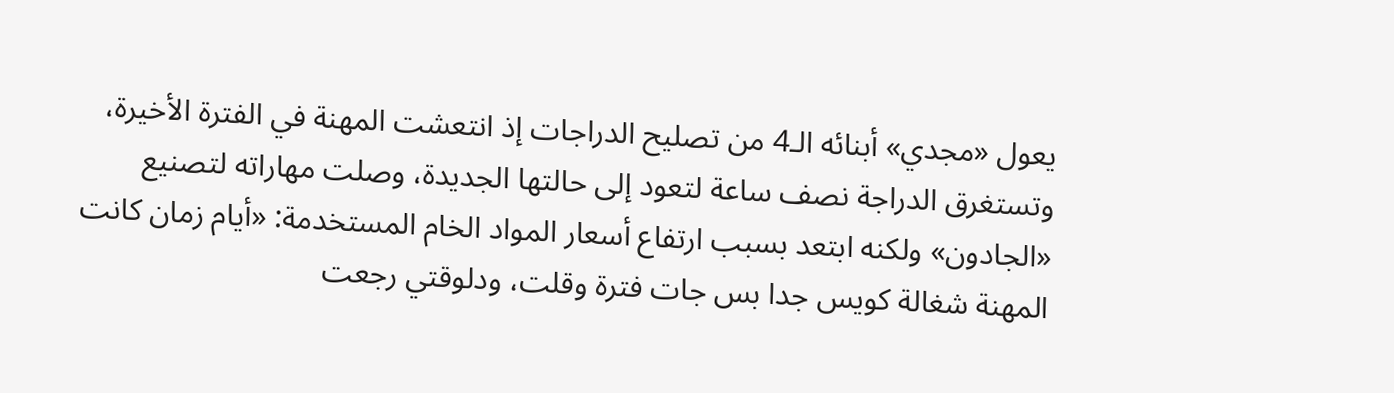يعول «مجدي» أبنائه الـ4 من تصليح الدراجات إذ انتعشت المهنة في الفترة الأخيرة، وتستغرق الدراجة نصف ساعة لتعود إلى حالتها الجديدة، وصلت مهاراته لتصنيع «الجادون» ولكنه ابتعد بسبب ارتفاع أسعار المواد الخام المستخدمة: «أيام زمان كانت المهنة شغالة كويس جدا بس جات فترة وقلت، ودلوقتي رجعت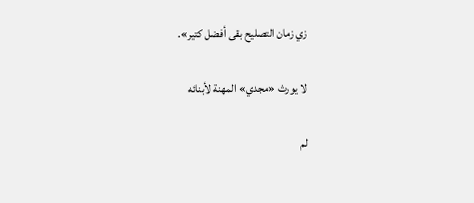زي زمان التصليح بقى أفضل كتير».

لا يورث «مجدي» المهنة لأبنائه

لم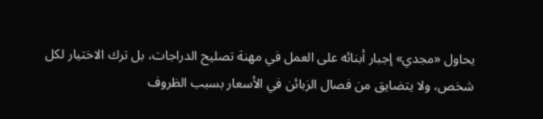يحاول «مجدي» إجبار أبنائه على العمل في مهنة تصليح الدراجات، بل ترك الاختيار لكل شخص، ولا يتضايق من فصال الزبائن في الأسعار بسبب الظروف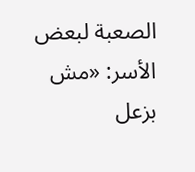الصعبة لبعض الأسر: «مش بزعل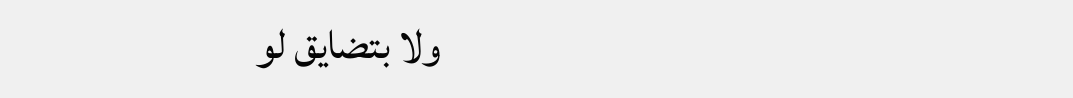ولا بتضايق لو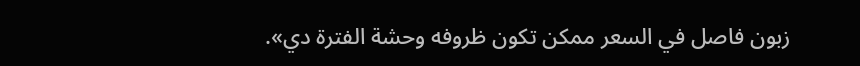زبون فاصل في السعر ممكن تكون ظروفه وحشة الفترة دي».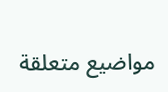مواضيع متعلقة